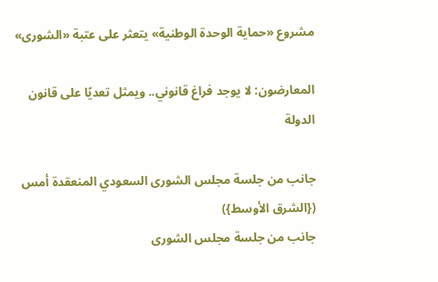مشروع «حماية الوحدة الوطنية» يتعثر على عتبة «الشورى»

المعارضون: لا يوجد فراغ قانوني.. ويمثل تعديًا على قانون الدولة

جانب من جلسة مجلس الشورى السعودي المنعقدة أمس ({الشرق الأوسط})
جانب من جلسة مجلس الشورى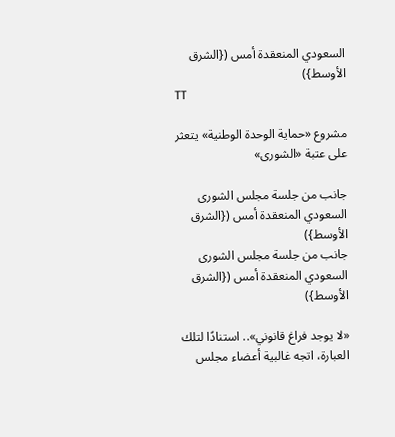السعودي المنعقدة أمس ({الشرق الأوسط})
TT

مشروع «حماية الوحدة الوطنية» يتعثر على عتبة «الشورى»

جانب من جلسة مجلس الشورى السعودي المنعقدة أمس ({الشرق الأوسط})
جانب من جلسة مجلس الشورى السعودي المنعقدة أمس ({الشرق الأوسط})

«لا يوجد فراغ قانوني».. استنادًا لتلك العبارة، اتجه غالبية أعضاء مجلس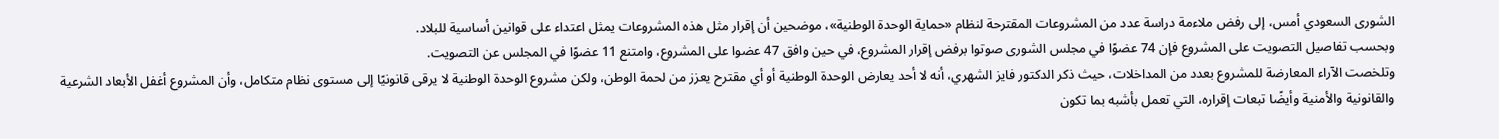الشورى السعودي أمس، إلى رفض ملاءمة دراسة عدد من المشروعات المقترحة لنظام «حماية الوحدة الوطنية»، موضحين أن إقرار مثل هذه المشروعات يمثل اعتداء على قوانين أساسية للبلاد.
وبحسب تفاصيل التصويت على المشروع فإن 74 عضوًا في مجلس الشورى صوتوا برفض إقرار المشروع، في حين وافق 47 عضوا على المشروع، وامتنع 11 عضوًا في المجلس عن التصويت.
وتلخصت الآراء المعارضة للمشروع بعدد من المداخلات، حيث ذكر الدكتور فايز الشهري، أنه لا أحد يعارض الوحدة الوطنية أو أي مقترح يعزز من لحمة الوطن، ولكن مشروع الوحدة الوطنية لا يرقى قانونيًا إلى مستوى نظام متكامل، وأن المشروع أغفل الأبعاد الشرعية والقانونية والأمنية وأيضًا تبعات إقراره، التي تعمل بأشبه بما تكون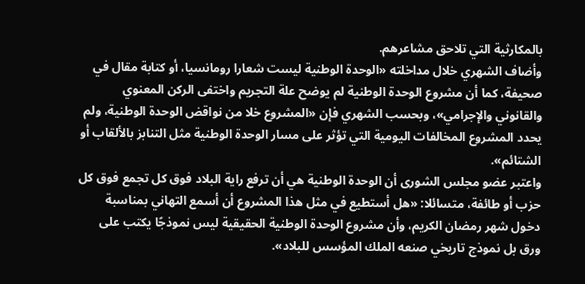بالمكارثية التي تلاحق مشاعرهم.
وأضاف الشهري خلال مداخلته «الوحدة الوطنية ليست شعارا رومانسيا، أو كتابة مقال في صحيفة، كما أن مشروع الوحدة الوطنية لم يوضح علة التجريم واختفى الركن المعنوي والقانوني والإجرامي»، وبحسب الشهري فإن «المشروع خلا من نواقض الوحدة الوطنية، ولم يحدد المشروع المخالفات اليومية التي تؤثر على مسار الوحدة الوطنية مثل التنابز بالألقاب أو الشتائم».
واعتبر عضو مجلس الشورى أن الوحدة الوطنية هي أن ترفع راية البلاد فوق كل تجمع فوق كل حزب أو طائفة، متسائلا: «هل أستطيع في مثل هذا المشروع أن أسمع التهاني بمناسبة دخول شهر رمضان الكريم، وأن مشروع الوحدة الوطنية الحقيقية ليس نموذجًا يكتب على ورق بل نموذج تاريخي صنعه الملك المؤسس للبلاد».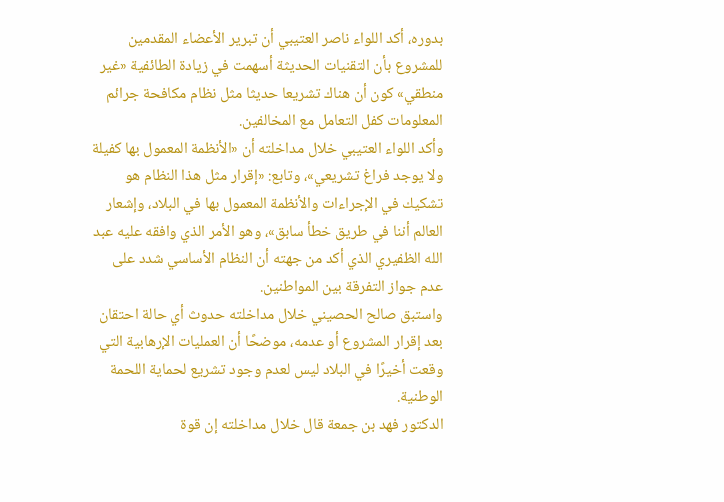بدوره، أكد اللواء ناصر العتيبي أن تبرير الأعضاء المقدمين للمشروع بأن التقنيات الحديثة أسهمت في زيادة الطائفية «غير منطقي» كون أن هناك تشريعا حديثا مثل نظام مكافحة جرائم المعلومات كفل التعامل مع المخالفين.
وأكد اللواء العتيبي خلال مداخلته أن «الأنظمة المعمول بها كفيلة ولا يوجد فراغ تشريعي»، وتابع: «إقرار مثل هذا النظام هو تشكيك في الإجراءات والأنظمة المعمول بها في البلاد، وإشعار العالم أننا في طريق خطأ سابق»، وهو الأمر الذي وافقه عليه عبد الله الظفيري الذي أكد من جهته أن النظام الأساسي شدد على عدم جواز التفرقة بين المواطنين.
واستبق صالح الحصيني خلال مداخلته حدوث أي حالة احتقان بعد إقرار المشروع أو عدمه، موضحًا أن العمليات الإرهابية التي وقعت أخيرًا في البلاد ليس لعدم وجود تشريع لحماية اللحمة الوطنية.
الدكتور فهد بن جمعة قال خلال مداخلته إن قوة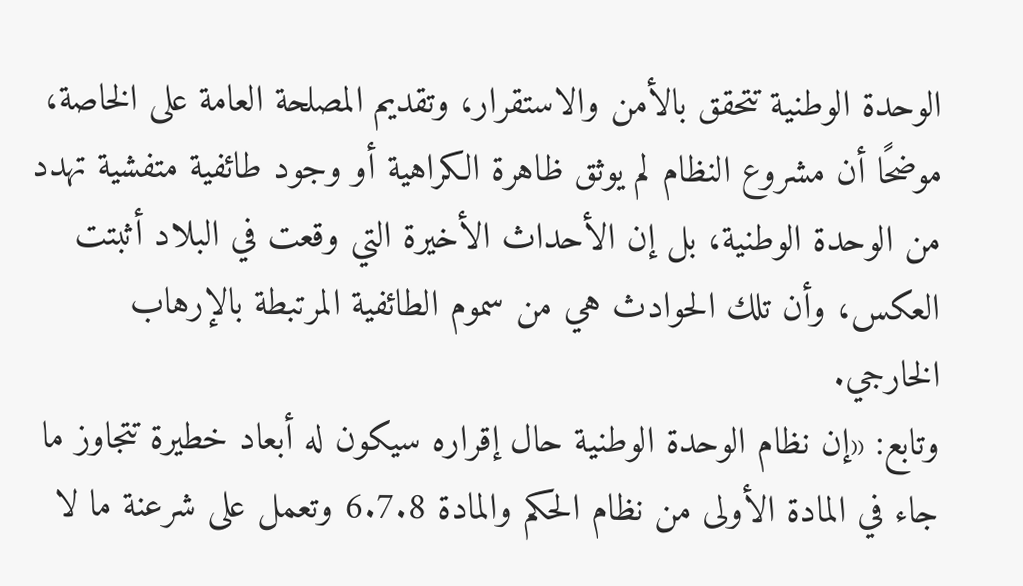الوحدة الوطنية تتحقق بالأمن والاستقرار، وتقديم المصلحة العامة على الخاصة، موضحًا أن مشروع النظام لم يوثق ظاهرة الكراهية أو وجود طائفية متفشية تهدد من الوحدة الوطنية، بل إن الأحداث الأخيرة التي وقعت في البلاد أثبتت العكس، وأن تلك الحوادث هي من سموم الطائفية المرتبطة بالإرهاب الخارجي.
وتابع: «إن نظام الوحدة الوطنية حال إقراره سيكون له أبعاد خطيرة تتجاوز ما جاء في المادة الأولى من نظام الحكم والمادة 6.7.8 وتعمل على شرعنة ما لا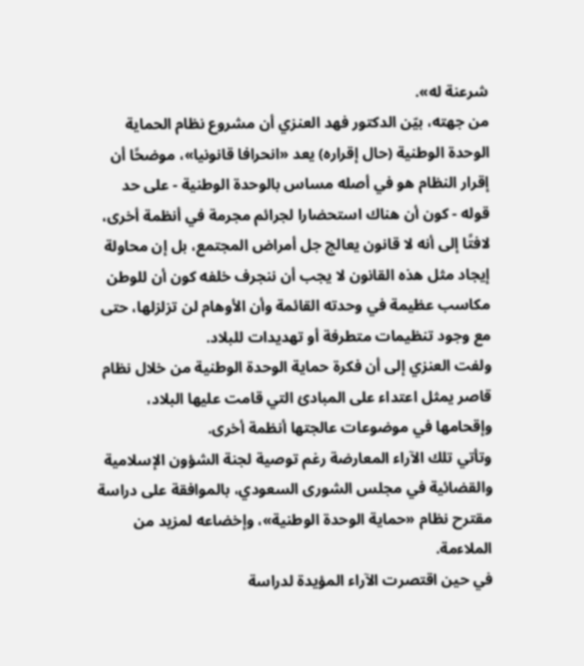شرعنة له».
من جهته، بيّن الدكتور فهد العنزي أن مشروع نظام الحماية الوحدة الوطنية (حال إقراره) يعد «انحرافا قانونيا»، موضحًا أن إقرار النظام هو في أصله مساس بالوحدة الوطنية - على حد قوله - كون أن هناك استحضارا لجرائم مجرمة في أنظمة أخرى، لافتًا إلى أنه لا قانون يعالج جل أمراض المجتمع، بل إن محاولة إيجاد مثل هذه القانون لا يجب أن ننجرف خلفه كون أن للوطن مكاسب عظيمة في وحدته القائمة وأن الأوهام لن تزلزلها، حتى مع وجود تنظيمات متطرفة أو تهديدات للبلاد.
ولفت العنزي إلى أن فكرة حماية الوحدة الوطنية من خلال نظام قاصر يمثل اعتداء على المبادئ التي قامت عليها البلاد، وإقحامها في موضوعات عالجتها أنظمة أخرى.
وتأتي تلك الآراء المعارضة رغم توصية لجنة الشؤون الإسلامية والقضائية في مجلس الشورى السعودي، بالموافقة على دراسة مقترح نظام «حماية الوحدة الوطنية»، وإخضاعه لمزيد من الملاءمة.
في حين اقتصرت الآراء المؤيدة لدراسة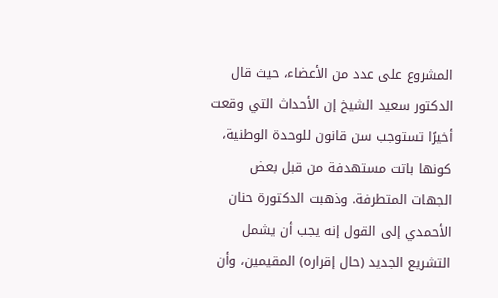المشروع على عدد من الأعضاء، حيث قال الدكتور سعيد الشيخ إن الأحداث التي وقعت أخيرًا تستوجب سن قانون للوحدة الوطنية، كونها باتت مستهدفة من قبل بعض الجهات المتطرفة. وذهبت الدكتورة حنان الأحمدي إلى القول إنه يجب أن يشمل التشريع الجديد (حال إقراره) المقيمين، وأن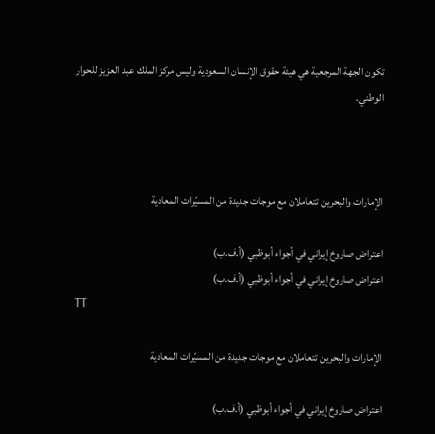تكون الجهة المرجعية هي هيئة حقوق الإنسان السعودية وليس مركز الملك عبد العزيز للحوار الوطني.



الإمارات والبحرين تتعاملان مع موجات جديدة من المسيّرات المعادية

اعتراض صاروخ إيراني في أجواء أبوظبي (أ.ف.ب)
اعتراض صاروخ إيراني في أجواء أبوظبي (أ.ف.ب)
TT

الإمارات والبحرين تتعاملان مع موجات جديدة من المسيّرات المعادية

اعتراض صاروخ إيراني في أجواء أبوظبي (أ.ف.ب)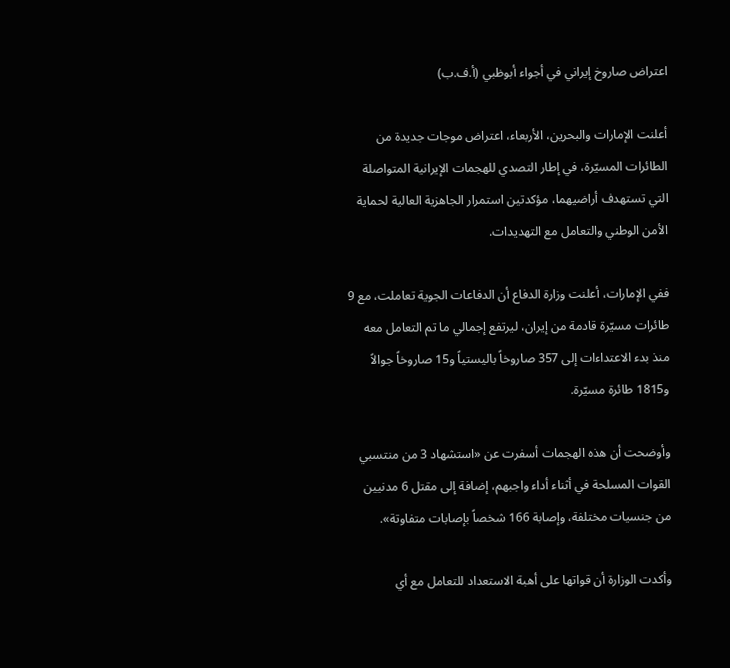اعتراض صاروخ إيراني في أجواء أبوظبي (أ.ف.ب)

أعلنت الإمارات والبحرين، الأربعاء، اعتراض موجات جديدة من الطائرات المسيّرة، في إطار التصدي للهجمات الإيرانية المتواصلة التي تستهدف أراضيهما، مؤكدتين استمرار الجاهزية العالية لحماية الأمن الوطني والتعامل مع التهديدات.

ففي الإمارات، أعلنت وزارة الدفاع أن الدفاعات الجوية تعاملت، مع 9 طائرات مسيّرة قادمة من إيران، ليرتفع إجمالي ما تم التعامل معه منذ بدء الاعتداءات إلى 357 صاروخاً باليستياً و15 صاروخاً جوالاً و1815 طائرة مسيّرة.

وأوضحت أن هذه الهجمات أسفرت عن «استشهاد 3 من منتسبي القوات المسلحة في أثناء أداء واجبهم، إضافة إلى مقتل 6 مدنيين من جنسيات مختلفة، وإصابة 166 شخصاً بإصابات متفاوتة».

وأكدت الوزارة أن قواتها على أهبة الاستعداد للتعامل مع أي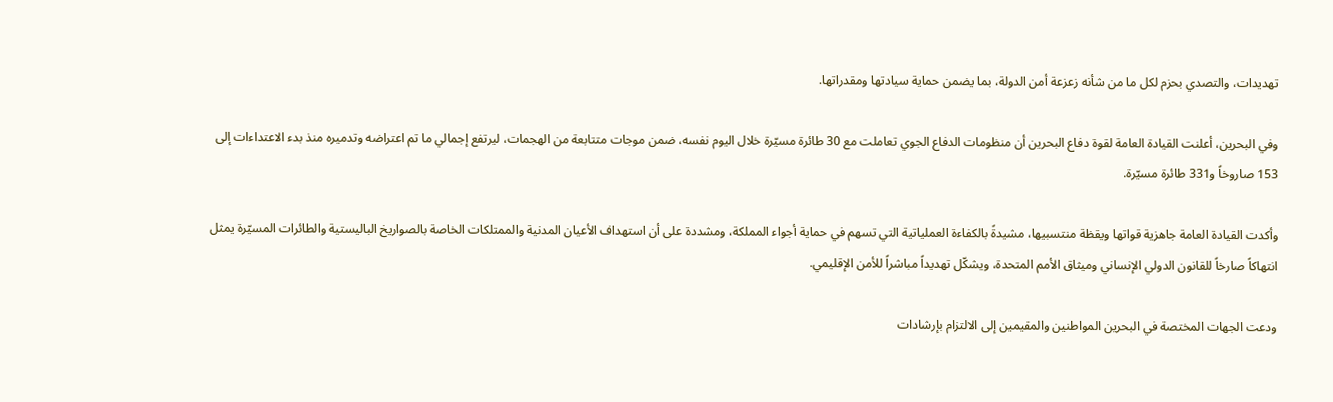تهديدات، والتصدي بحزم لكل ما من شأنه زعزعة أمن الدولة، بما يضمن حماية سيادتها ومقدراتها.

وفي البحرين، أعلنت القيادة العامة لقوة دفاع البحرين أن منظومات الدفاع الجوي تعاملت مع 30 طائرة مسيّرة خلال اليوم نفسه، ضمن موجات متتابعة من الهجمات، ليرتفع إجمالي ما تم اعتراضه وتدميره منذ بدء الاعتداءات إلى 153 صاروخاً و331 طائرة مسيّرة.

وأكدت القيادة العامة جاهزية قواتها ويقظة منتسبيها، مشيدةً بالكفاءة العملياتية التي تسهم في حماية أجواء المملكة، ومشددة على أن استهداف الأعيان المدنية والممتلكات الخاصة بالصواريخ الباليستية والطائرات المسيّرة يمثل انتهاكاً صارخاً للقانون الدولي الإنساني وميثاق الأمم المتحدة، ويشكّل تهديداً مباشراً للأمن الإقليمي.

ودعت الجهات المختصة في البحرين المواطنين والمقيمين إلى الالتزام بإرشادات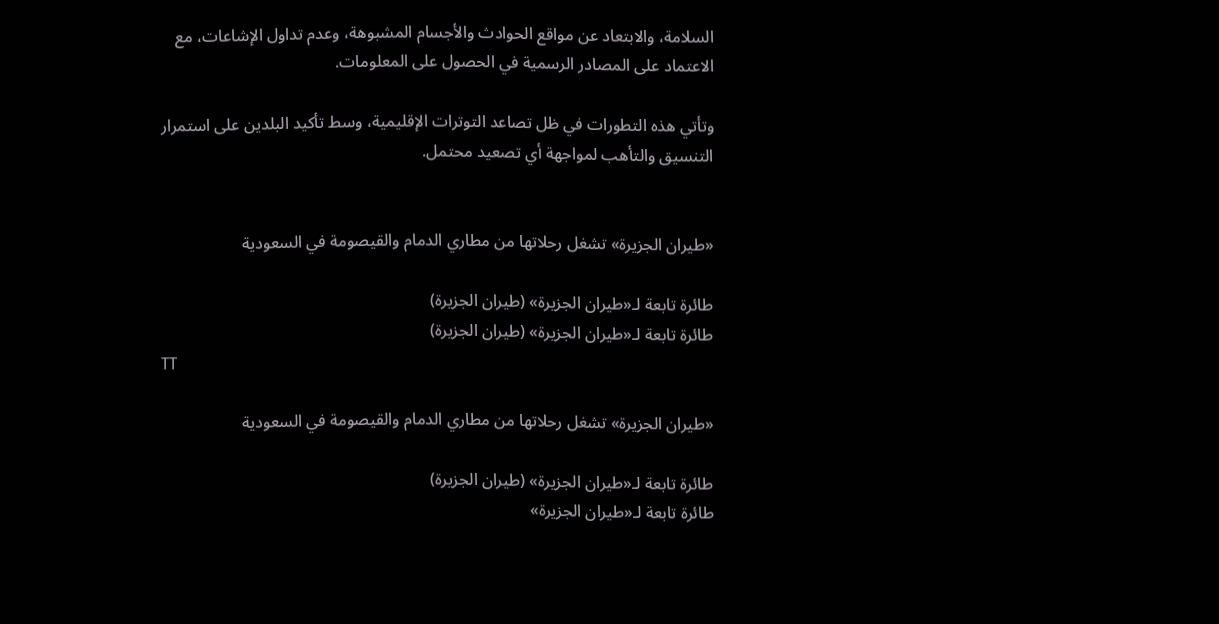السلامة، والابتعاد عن مواقع الحوادث والأجسام المشبوهة، وعدم تداول الإشاعات، مع الاعتماد على المصادر الرسمية في الحصول على المعلومات.

وتأتي هذه التطورات في ظل تصاعد التوترات الإقليمية، وسط تأكيد البلدين على استمرار التنسيق والتأهب لمواجهة أي تصعيد محتمل.


«طيران الجزيرة» تشغل رحلاتها من مطاري الدمام والقيصومة في السعودية

طائرة تابعة لـ«طيران الجزيرة» (طيران الجزيرة)
طائرة تابعة لـ«طيران الجزيرة» (طيران الجزيرة)
TT

«طيران الجزيرة» تشغل رحلاتها من مطاري الدمام والقيصومة في السعودية

طائرة تابعة لـ«طيران الجزيرة» (طيران الجزيرة)
طائرة تابعة لـ«طيران الجزيرة»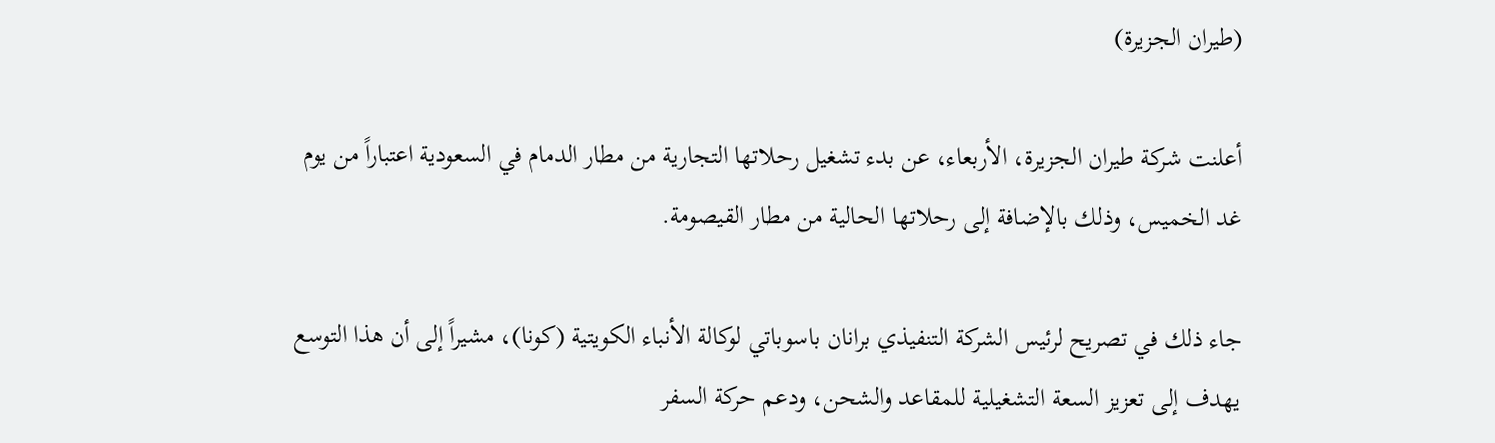(طيران الجزيرة)

أعلنت شركة طيران الجزيرة، الأربعاء، عن بدء تشغيل رحلاتها التجارية من مطار الدمام في السعودية اعتباراً من يوم غد الخميس، وذلك بالإضافة إلى رحلاتها الحالية من مطار القيصومة.

جاء ذلك في تصريح لرئيس الشركة التنفيذي برانان باسوباتي لوكالة الأنباء الكويتية (كونا)، مشيراً إلى أن هذا التوسع يهدف إلى تعزيز السعة التشغيلية للمقاعد والشحن، ودعم حركة السفر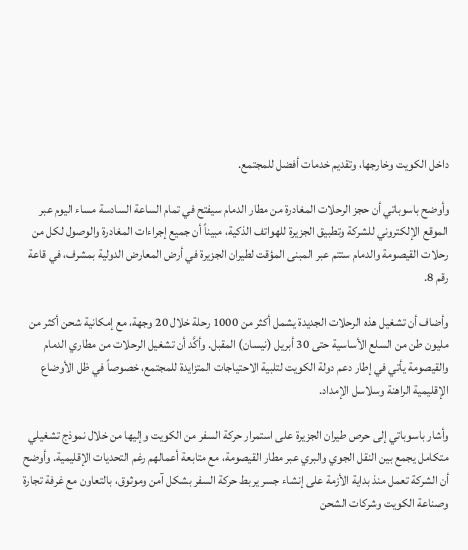داخل الكويت وخارجها، وتقديم خدمات أفضل للمجتمع.

وأوضح باسوباتي أن حجز الرحلات المغادرة من مطار الدمام سيفتح في تمام الساعة السادسة مساء اليوم عبر الموقع الإلكتروني للشركة وتطبيق الجزيرة للهواتف الذكية، مبيناً أن جميع إجراءات المغادرة والوصول لكل من رحلات القيصومة والدمام ستتم عبر المبنى المؤقت لطيران الجزيرة في أرض المعارض الدولية بمشرف، في قاعة رقم 8.

وأضاف أن تشغيل هذه الرحلات الجديدة يشمل أكثر من 1000 رحلة خلال 20 وجهة، مع إمكانية شحن أكثر من مليون طن من السلع الأساسية حتى 30 أبريل (نيسان) المقبل. وأكَّد أن تشغيل الرحلات من مطاري الدمام والقيصومة يأتي في إطار دعم دولة الكويت لتلبية الاحتياجات المتزايدة للمجتمع، خصوصاً في ظل الأوضاع الإقليمية الراهنة وسلاسل الإمداد.

وأشار باسوباتي إلى حرص طيران الجزيرة على استمرار حركة السفر من الكويت وإليها من خلال نموذج تشغيلي متكامل يجمع بين النقل الجوي والبري عبر مطار القيصومة، مع متابعة أعمالهم رغم التحديات الإقليمية. وأوضح أن الشركة تعمل منذ بداية الأزمة على إنشاء جسر يربط حركة السفر بشكل آمن وموثوق، بالتعاون مع غرفة تجارة وصناعة الكويت وشركات الشحن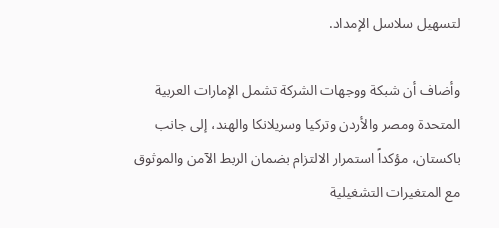لتسهيل سلاسل الإمداد.

وأضاف أن شبكة ووجهات الشركة تشمل الإمارات العربية المتحدة ومصر والأردن وتركيا وسريلانكا والهند، إلى جانب باكستان، مؤكداً استمرار الالتزام بضمان الربط الآمن والموثوق مع المتغيرات التشغيلية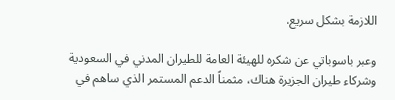اللازمة بشكل سريع.

وعبر باسوباتي عن شكره للهيئة العامة للطيران المدني في السعودية وشركاء طيران الجزيرة هناك، مثمناً الدعم المستمر الذي ساهم في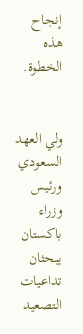إنجاح هذه الخطوة.


ولي العهد السعودي ورئيس وزراء باكستان يبحثان تداعيات التصعيد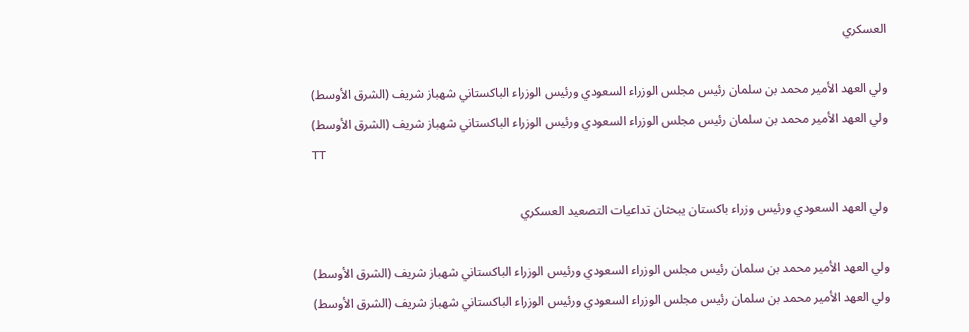العسكري

ولي العهد الأمير محمد بن سلمان رئيس مجلس الوزراء السعودي ورئيس الوزراء الباكستاني شهباز شريف (الشرق الأوسط)
ولي العهد الأمير محمد بن سلمان رئيس مجلس الوزراء السعودي ورئيس الوزراء الباكستاني شهباز شريف (الشرق الأوسط)
TT

ولي العهد السعودي ورئيس وزراء باكستان يبحثان تداعيات التصعيد العسكري

ولي العهد الأمير محمد بن سلمان رئيس مجلس الوزراء السعودي ورئيس الوزراء الباكستاني شهباز شريف (الشرق الأوسط)
ولي العهد الأمير محمد بن سلمان رئيس مجلس الوزراء السعودي ورئيس الوزراء الباكستاني شهباز شريف (الشرق الأوسط)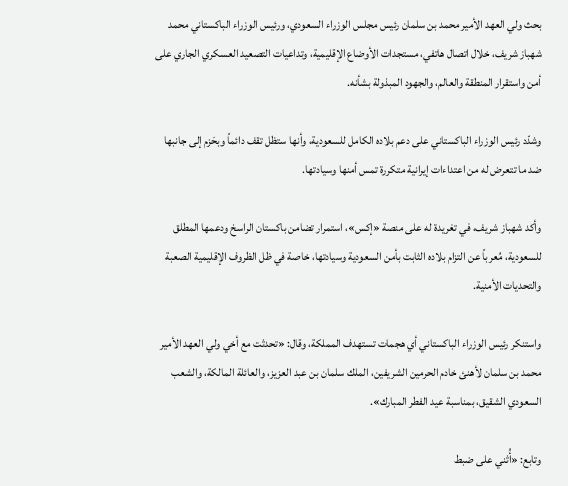بحث ولي العهد الأمير محمد بن سلمان رئيس مجلس الوزراء السعودي، ورئيس الوزراء الباكستاني محمد شهباز شريف، خلال اتصال هاتفي، مستجدات الأوضاع الإقليمية، وتداعيات التصعيد العسكري الجاري على أمن واستقرار المنطقة والعالم، والجهود المبذولة بشأنه.

وشدّد رئيس الوزراء الباكستاني على دعم بلاده الكامل للسعودية، وأنها ستظل تقف دائماً وبحَزم إلى جانبها ضد ما تتعرض له من اعتداءات إيرانية متكررة تمس أمنها وسيادتها.

وأكد شهباز شريف، في تغريدة له على منصة «إكس»، استمرار تضامن باكستان الراسخ ودعمها المطلق للسعودية، مُعرباً عن التزام بلاده الثابت بأمن السعودية وسيادتها، خاصة في ظل الظروف الإقليمية الصعبة والتحديات الأمنية.

واستنكر رئيس الوزراء الباكستاني أي هجمات تستهدف المملكة، وقال: «تحدثت مع أخي ولي العهد الأمير محمد بن سلمان لأهنئ خادم الحرمين الشريفين، الملك سلمان بن عبد العزيز، والعائلة المالكة، والشعب السعودي الشقيق، بمناسبة عيد الفطر المبارك».

وتابع: «أُثني على ضبط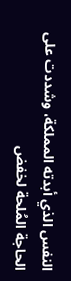النفس الذي أبدته المملكة، وشددت على الحاجة المُلحة لخفض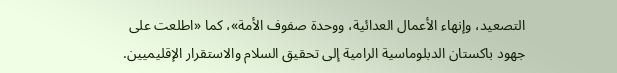التصعيد، وإنهاء الأعمال العدائية، ووحدة صفوف الأمة»، كما «اطلعت على جهود باكستان الدبلوماسية الرامية إلى تحقيق السلام والاستقرار الإقليميين.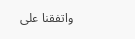واتفقنا على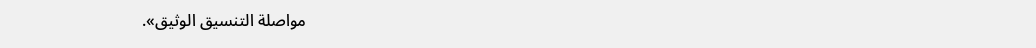مواصلة التنسيق الوثيق».